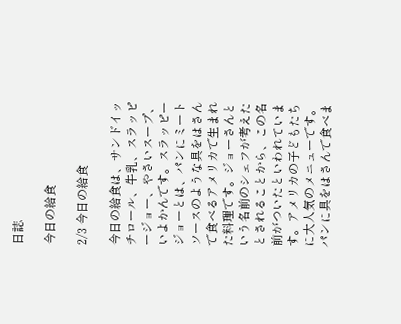日誌

今日の給食

2/3 今日の給食

今日の給食は、サンドイッチロール、牛乳、スラッピージョー、やさいスープ、いよかんです。スラッピージョーとは、パンにミートソースのような具をはさんで食べるアメリカで生まれた料理です。ジョーさんという名前のシェフが考えたとされることから、この名前がついたといわれています。アメリカの子どもたちに大人気のメニューです。パンに具をはさんで食べま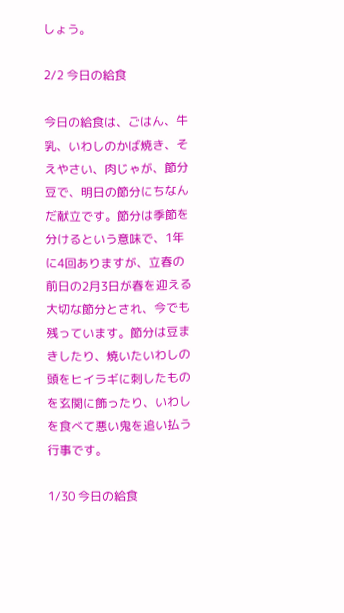しょう。

2/2 今日の給食

今日の給食は、ごはん、牛乳、いわしのかば焼き、そえやさい、肉じゃが、節分豆で、明日の節分にちなんだ献立です。節分は季節を分けるという意味で、1年に4回ありますが、立春の前日の2月3日が春を迎える大切な節分とされ、今でも残っています。節分は豆まきしたり、焼いたいわしの頭をヒイラギに刺したものを玄関に飾ったり、いわしを食べて悪い鬼を追い払う行事です。

1/30 今日の給食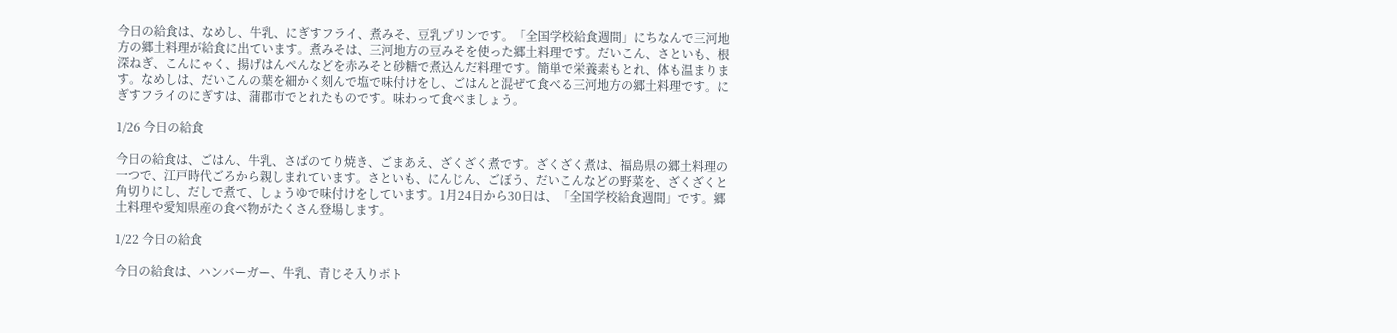今日の給食は、なめし、牛乳、にぎすフライ、煮みそ、豆乳プリンです。「全国学校給食週間」にちなんで三河地方の郷土料理が給食に出ています。煮みそは、三河地方の豆みそを使った郷土料理です。だいこん、さといも、根深ねぎ、こんにゃく、揚げはんぺんなどを赤みそと砂糖で煮込んだ料理です。簡単で栄養素もとれ、体も温まります。なめしは、だいこんの葉を細かく刻んで塩で味付けをし、ごはんと混ぜて食べる三河地方の郷土料理です。にぎすフライのにぎすは、蒲郡市でとれたものです。味わって食べましょう。

1/26 今日の給食

今日の給食は、ごはん、牛乳、さばのてり焼き、ごまあえ、ざくざく煮です。ざくざく煮は、福島県の郷土料理の一つで、江戸時代ごろから親しまれています。さといも、にんじん、ごぼう、だいこんなどの野菜を、ざくざくと角切りにし、だしで煮て、しょうゆで味付けをしています。1月24日から30日は、「全国学校給食週間」です。郷土料理や愛知県産の食べ物がたくさん登場します。

1/22 今日の給食

今日の給食は、ハンバーガー、牛乳、青じそ入りポト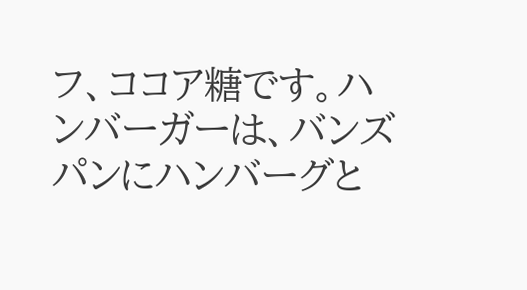フ、ココア糖です。ハンバーガーは、バンズパンにハンバーグと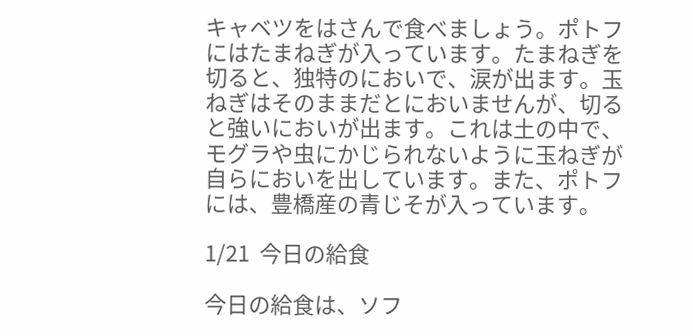キャベツをはさんで食べましょう。ポトフにはたまねぎが入っています。たまねぎを切ると、独特のにおいで、涙が出ます。玉ねぎはそのままだとにおいませんが、切ると強いにおいが出ます。これは土の中で、モグラや虫にかじられないように玉ねぎが自らにおいを出しています。また、ポトフには、豊橋産の青じそが入っています。

1/21  今日の給食

今日の給食は、ソフ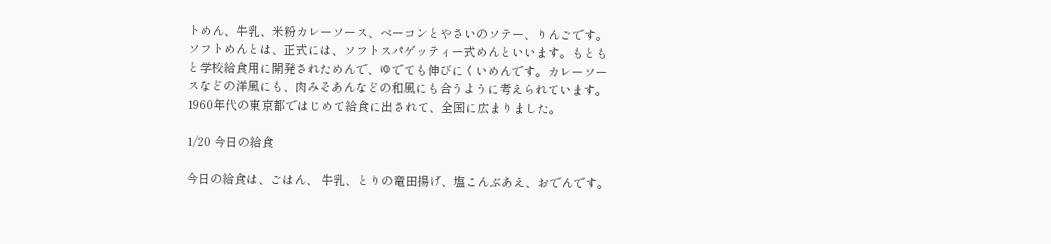トめん、牛乳、米粉カレーソース、ベーコンとやさいのソテー、りんごです。ソフトめんとは、正式には、ソフトスパゲッティー式めんといいます。もともと学校給食用に開発されためんで、ゆでても伸びにくいめんです。カレーソースなどの洋風にも、肉みそあんなどの和風にも合うように考えられています。1960年代の東京都ではじめて給食に出されて、全国に広まりました。

1/20 今日の給食

今日の給食は、ごはん、 牛乳、とりの竜田揚げ、塩こんぶあえ、おでんです。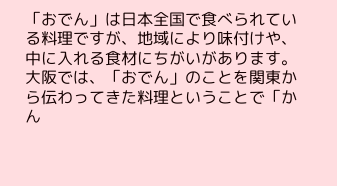「おでん」は日本全国で食べられている料理ですが、地域により味付けや、中に入れる食材にちがいがあります。大阪では、「おでん」のことを関東から伝わってきた料理ということで「かん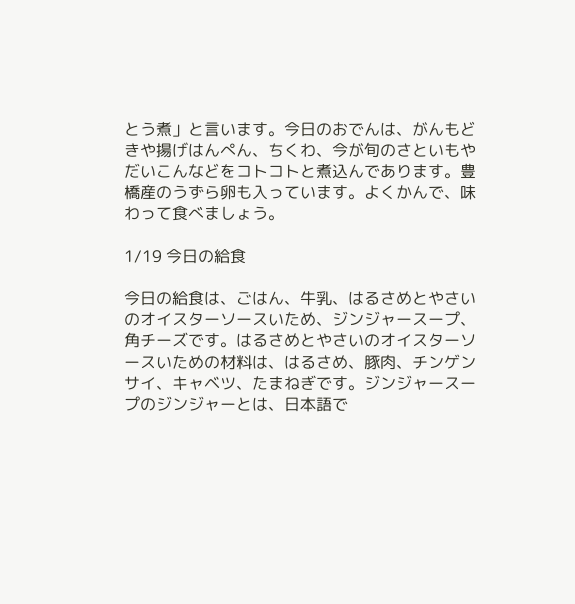とう煮」と言います。今日のおでんは、がんもどきや揚げはんぺん、ちくわ、今が旬のさといもやだいこんなどをコトコトと煮込んであります。豊橋産のうずら卵も入っています。よくかんで、味わって食べましょう。

1/19 今日の給食

今日の給食は、ごはん、牛乳、はるさめとやさいのオイスターソースいため、ジンジャースープ、角チーズです。はるさめとやさいのオイスターソースいための材料は、はるさめ、豚肉、チンゲンサイ、キャベツ、たまねぎです。ジンジャースープのジンジャーとは、日本語で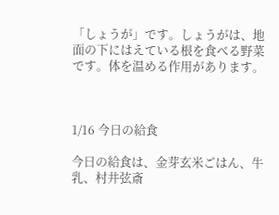「しょうが」です。しょうがは、地面の下にはえている根を食べる野菜です。体を温める作用があります。



1/16 今日の給食

今日の給食は、金芽玄米ごはん、牛乳、村井弦斎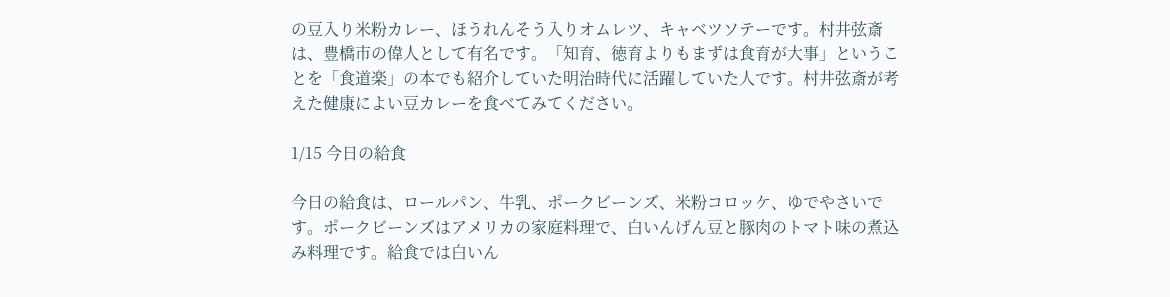の豆入り米粉カレー、ほうれんそう入りオムレツ、キャベツソテーです。村井弦斎は、豊橋市の偉人として有名です。「知育、徳育よりもまずは食育が大事」ということを「食道楽」の本でも紹介していた明治時代に活躍していた人です。村井弦斎が考えた健康によい豆カレーを食べてみてください。

1/15 今日の給食

今日の給食は、ロールパン、牛乳、ポークビーンズ、米粉コロッケ、ゆでやさいです。ポークビーンズはアメリカの家庭料理で、白いんげん豆と豚肉のトマト味の煮込み料理です。給食では白いん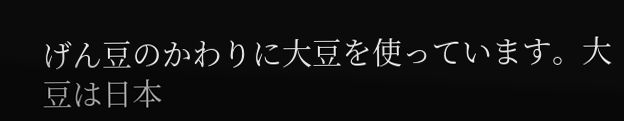げん豆のかわりに大豆を使っています。大豆は日本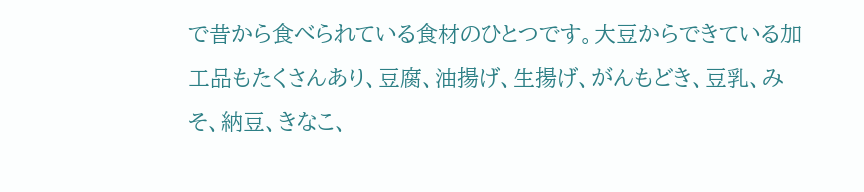で昔から食べられている食材のひとつです。大豆からできている加工品もたくさんあり、豆腐、油揚げ、生揚げ、がんもどき、豆乳、みそ、納豆、きなこ、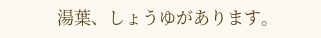湯葉、しょうゆがあります。